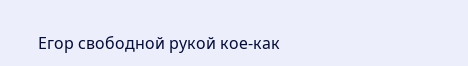Егор свободной рукой кое-как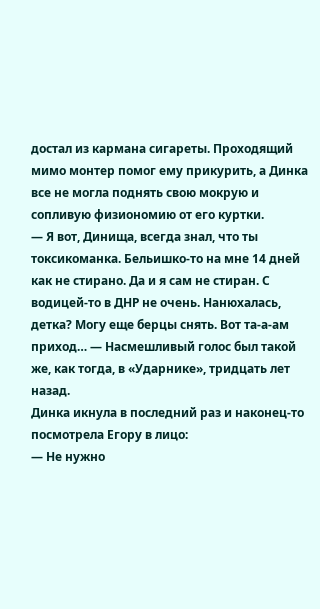достал из кармана сигареты. Проходящий мимо монтер помог ему прикурить, а Динка все не могла поднять свою мокрую и сопливую физиономию от его куртки.
— Я вот, Динища, всегда знал, что ты токсикоманка. Бельишко-то на мне 14 дней как не стирано. Да и я сам не стиран. С водицей-то в ДНР не очень. Нанюхалась, детка? Могу еще берцы снять. Вот та-а-ам приход… — Насмешливый голос был такой же, как тогда, в «Ударнике», тридцать лет назад.
Динка икнула в последний раз и наконец-то посмотрела Егору в лицо:
— Не нужно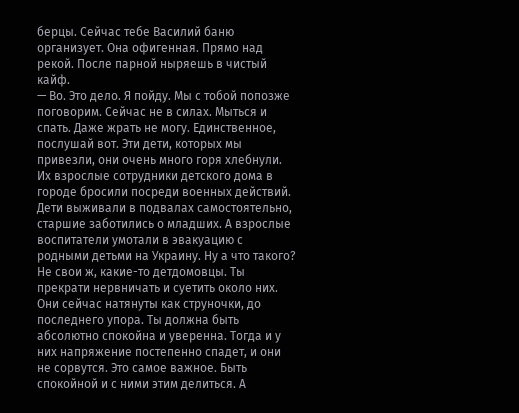берцы. Сейчас тебе Василий баню организует. Она офигенная. Прямо над рекой. После парной ныряешь в чистый кайф.
— Во. Это дело. Я пойду. Мы с тобой попозже поговорим. Сейчас не в силах. Мыться и спать. Даже жрать не могу. Единственное, послушай вот. Эти дети, которых мы привезли, они очень много горя хлебнули. Их взрослые сотрудники детского дома в городе бросили посреди военных действий. Дети выживали в подвалах самостоятельно, старшие заботились о младших. А взрослые воспитатели умотали в эвакуацию с родными детьми на Украину. Ну а что такого? Не свои ж, какие-то детдомовцы. Ты прекрати нервничать и суетить около них. Они сейчас натянуты как струночки, до последнего упора. Ты должна быть абсолютно спокойна и уверенна. Тогда и у них напряжение постепенно спадет, и они не сорвутся. Это самое важное. Быть спокойной и с ними этим делиться. А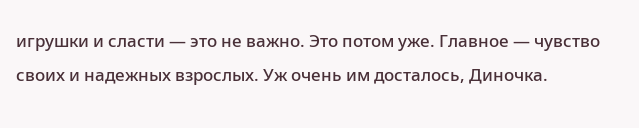игрушки и сласти — это не важно. Это потом уже. Главное — чувство своих и надежных взрослых. Уж очень им досталось, Диночка.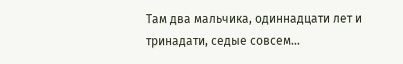Там два мальчика, одиннадцати лет и тринадати, седые совсем…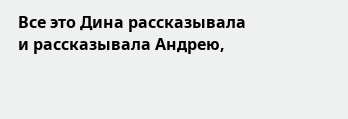Все это Дина рассказывала и рассказывала Андрею,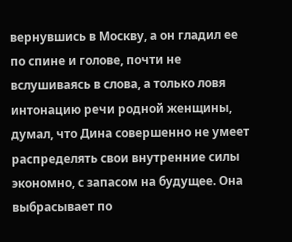вернувшись в Москву, а он гладил ее по спине и голове, почти не вслушиваясь в слова, а только ловя интонацию речи родной женщины, думал, что Дина совершенно не умеет распределять свои внутренние силы экономно, с запасом на будущее. Она выбрасывает по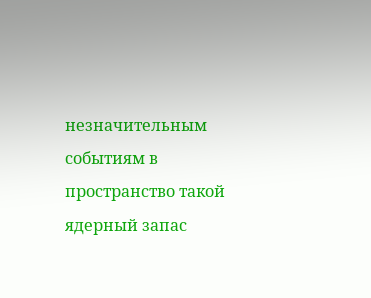незначительным событиям в пространство такой ядерный запас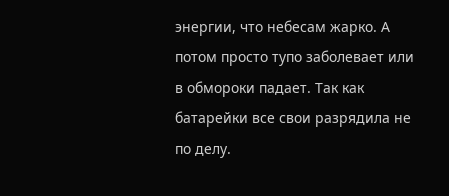энергии, что небесам жарко. А потом просто тупо заболевает или в обмороки падает. Так как батарейки все свои разрядила не по делу.